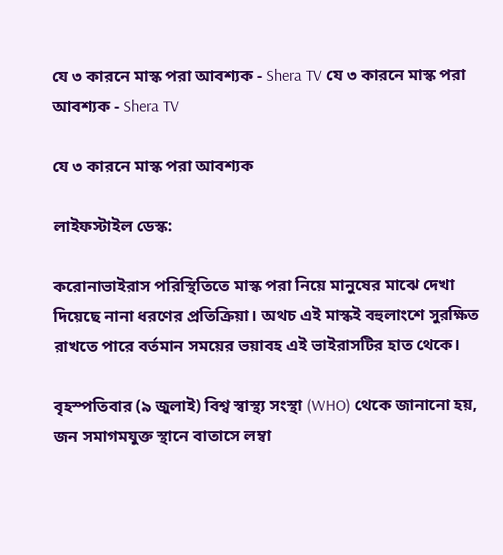যে ৩ কারনে মাস্ক পরা আবশ্যক - Shera TV যে ৩ কারনে মাস্ক পরা আবশ্যক - Shera TV

যে ৩ কারনে মাস্ক পরা আবশ্যক

লাইফস্টাইল ডেস্ক:

করোনাভাইরাস পরিস্থিতিতে মাস্ক পরা নিয়ে মানুষের মাঝে দেখা দিয়েছে নানা ধরণের প্রতিক্রিয়া। অথচ এই মাস্কই বহুলাংশে সুরক্ষিত রাখতে পারে বর্তমান সময়ের ভয়াবহ এই ভাইরাসটির হাত থেকে।

বৃহস্পতিবার (৯ জুলাই) বিশ্ব স্বাস্থ্য সংস্থা (WHO) থেকে জানানো হয়, জন সমাগমযুক্ত স্থানে বাতাসে লম্বা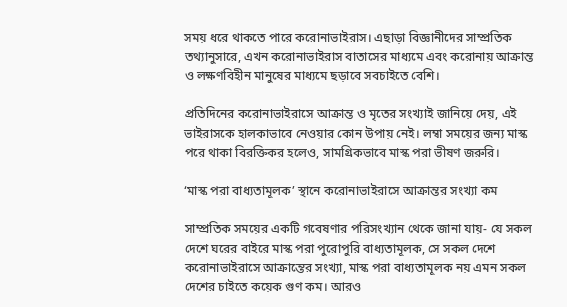সময় ধরে থাকতে পারে করোনাভাইরাস। এছাড়া বিজ্ঞানীদের সাম্প্রতিক তথ্যানুসারে, এখন করোনাভাইরাস বাতাসের মাধ্যমে এবং করোনায় আক্রান্ত ও লক্ষণবিহীন মানুষের মাধ্যমে ছড়াবে সবচাইতে বেশি।

প্রতিদিনের করোনাভাইরাসে আক্রান্ত ও মৃতের সংখ্যাই জানিয়ে দেয়, এই ভাইরাসকে হালকাভাবে নেওয়ার কোন উপায় নেই। লম্বা সময়ের জন্য মাস্ক পরে থাকা বিরক্তিকর হলেও, সামগ্রিকভাবে মাস্ক পরা ভীষণ জরুরি।

‘মাস্ক পরা বাধ্যতামূলক’ স্থানে করোনাভাইরাসে আক্রান্তর সংখ্যা কম

সাম্প্রতিক সময়ের একটি গবেষণার পরিসংখ্যান থেকে জানা যায়- যে সকল দেশে ঘরের বাইরে মাস্ক পরা পুরোপুরি বাধ্যতামূলক, সে সকল দেশে করোনাভাইরাসে আক্রান্তের সংখ্যা, মাস্ক পরা বাধ্যতামূলক নয় এমন সকল দেশের চাইতে কয়েক গুণ কম। আরও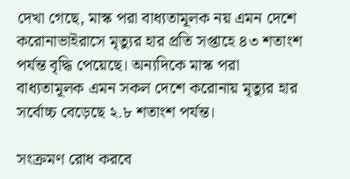দেখা গেছে, মাস্ক পরা বাধ্যতামূলক নয় এমন দেশে করোনাভাইরাসে মৃত্যুর হার প্রতি সপ্তাহে ৪৩ শতাংশ পর্যন্ত বৃদ্ধি পেয়েছে। অন্যদিকে মাস্ক পরা বাধ্যতামূলক এমন সকল দেশে করোনায় মৃত্যুর হার সর্বোচ্চ বেড়েছে ২.৮ শতাংশ পর্যন্ত।

সংক্রমণ রোধ করবে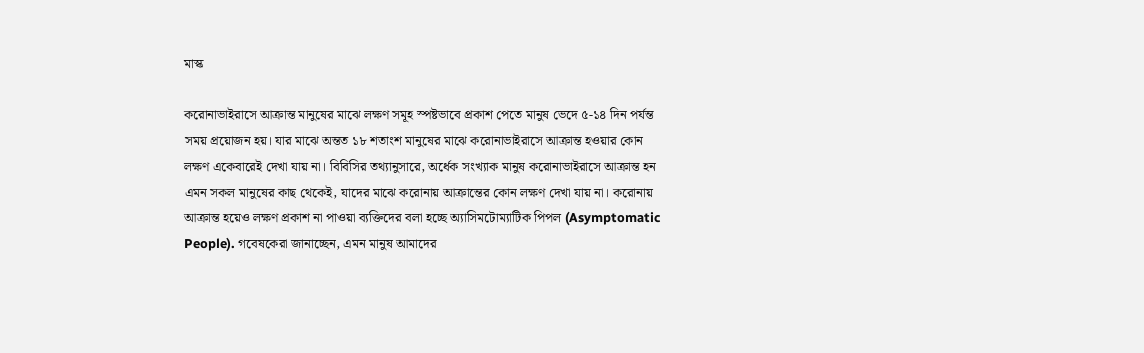মাস্ক

করোনাভাইরাসে আক্রান্ত মানুষের মাঝে লক্ষণ সমূহ স্পষ্টভাবে প্রকাশ পেতে মানুষ ভেদে ৫-১৪ দিন পর্যন্ত সময় প্রয়োজন হয়। যার মাঝে অন্তত ১৮ শতাংশ মানুষের মাঝে করোনাভাইরাসে আক্রান্ত হওয়ার কোন লক্ষণ একেবারেই দেখা যায় না। বিবিসির তথ্যানুসারে, অর্ধেক সংখ্যাক মানুষ করোনাভাইরাসে আক্রান্ত হন এমন সকল মানুষের কাছ থেকেই, যাদের মাঝে করোনায় আক্রান্তের কোন লক্ষণ দেখা যায় না। করোনায় আক্রান্ত হয়েও লক্ষণ প্রকাশ না পাওয়া ব্যক্তিদের বলা হচ্ছে অ্যাসিমটোম্যাটিক পিপল (Asymptomatic People). গবেষকেরা জানাচ্ছেন, এমন মানুষ আমাদের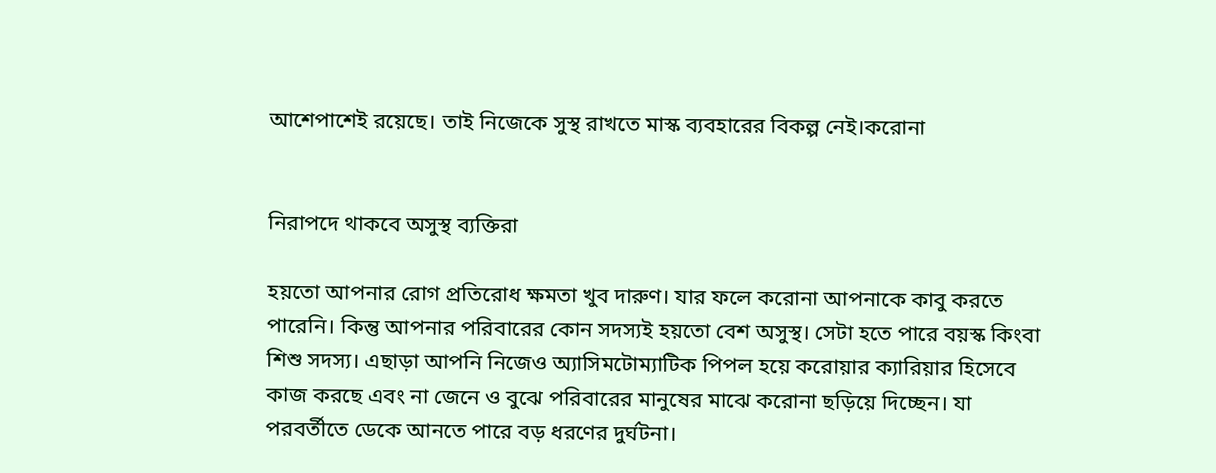আশেপাশেই রয়েছে। তাই নিজেকে সুস্থ রাখতে মাস্ক ব্যবহারের বিকল্প নেই।করোনা


নিরাপদে থাকবে অসুস্থ ব্যক্তিরা

হয়তো আপনার রোগ প্রতিরোধ ক্ষমতা খুব দারুণ। যার ফলে করোনা আপনাকে কাবু করতে পারেনি। কিন্তু আপনার পরিবারের কোন সদস্যই হয়তো বেশ অসুস্থ। সেটা হতে পারে বয়স্ক কিংবা শিশু সদস্য। এছাড়া আপনি নিজেও অ্যাসিমটোম্যাটিক পিপল হয়ে করোয়ার ক্যারিয়ার হিসেবে কাজ করছে এবং না জেনে ও বুঝে পরিবারের মানুষের মাঝে করোনা ছড়িয়ে দিচ্ছেন। যা পরবর্তীতে ডেকে আনতে পারে বড় ধরণের দুর্ঘটনা।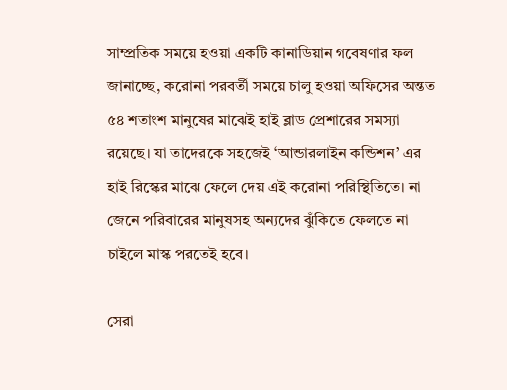সাম্প্রতিক সময়ে হওয়া একটি কানাডিয়ান গবেষণার ফল জানাচ্ছে, করোনা পরবর্তী সময়ে চালু হওয়া অফিসের অন্তত ৫৪ শতাংশ মানুষের মাঝেই হাই ব্লাড প্রেশারের সমস্যা রয়েছে। যা তাদেরকে সহজেই ‘আন্ডারলাইন কন্ডিশন’ এর হাই রিস্কের মাঝে ফেলে দেয় এই করোনা পরিস্থিতিতে। না জেনে পরিবারের মানুষসহ অন্যদের ঝুঁকিতে ফেলতে না চাইলে মাস্ক পরতেই হবে।

সেরা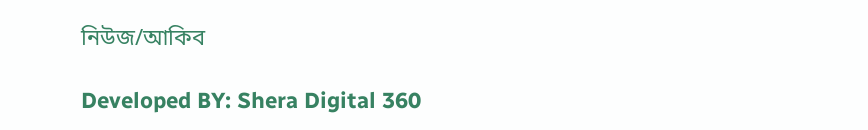নিউজ/আকিব

Developed BY: Shera Digital 360